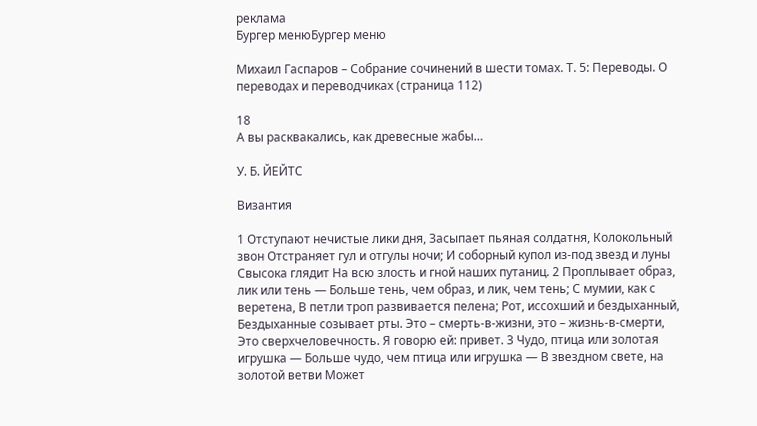реклама
Бургер менюБургер меню

Михаил Гаспаров – Собрание сочинений в шести томах. Т. 5: Переводы. О переводах и переводчиках (страница 112)

18
А вы расквакались, как древесные жабы…

У. Б. ЙЕЙТС

Византия

1 Отступают нечистые лики дня, Засыпает пьяная солдатня, Колокольный звон Отстраняет гул и отгулы ночи; И соборный купол из-под звезд и луны Свысока глядит На всю злость и гной наших путаниц. 2 Проплывает образ, лик или тень — Больше тень, чем образ, и лик, чем тень; С мумии, как с веретена, В петли троп развивается пелена; Рот, иссохший и бездыханный, Бездыханные созывает рты. Это – смерть-в-жизни, это – жизнь-в-смерти, Это сверхчеловечность. Я говорю ей: привет. 3 Чудо, птица или золотая игрушка — Больше чудо, чем птица или игрушка — В звездном свете, на золотой ветви Может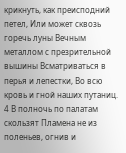крикнуть, как преисподний петел, Или может сквозь горечь луны Вечным металлом с презрительной вышины Всматриваться в перья и лепестки, Во всю кровь и гной наших путаниц. 4 В полночь по палатам скользят Пламена не из поленьев, огнив и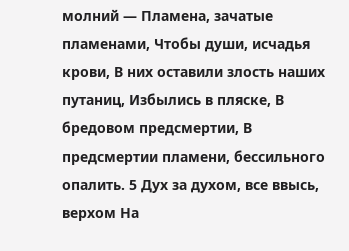молний — Пламена, зачатые пламенами, Чтобы души, исчадья крови, В них оставили злость наших путаниц, Избылись в пляске, В бредовом предсмертии, В предсмертии пламени, бессильного опалить. 5 Дух за духом, все ввысь, верхом На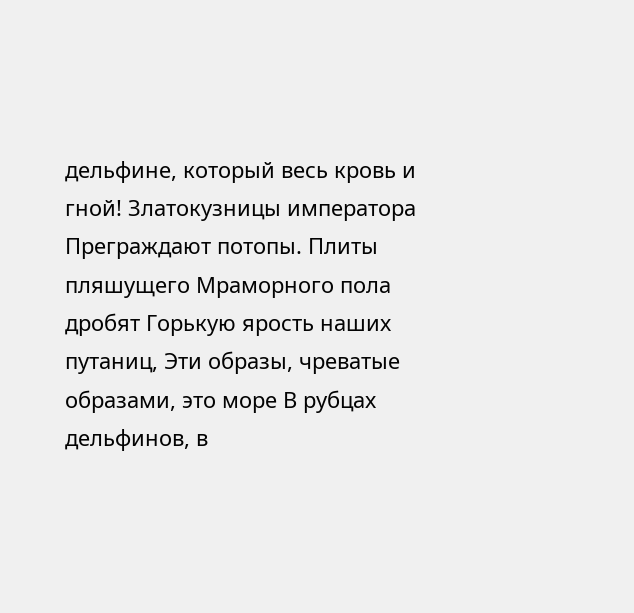дельфине, который весь кровь и гной! Златокузницы императора Преграждают потопы. Плиты пляшущего Мраморного пола дробят Горькую ярость наших путаниц, Эти образы, чреватые образами, это море В рубцах дельфинов, в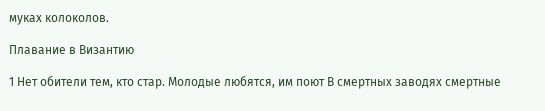муках колоколов.

Плавание в Византию

1 Нет обители тем, кто стар. Молодые любятся, им поют В смертных заводях смертные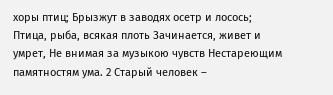хоры птиц; Брызжут в заводях осетр и лосось; Птица, рыба, всякая плоть Зачинается, живет и умрет, Не внимая за музыкою чувств Нестареющим памятностям ума. 2 Старый человек –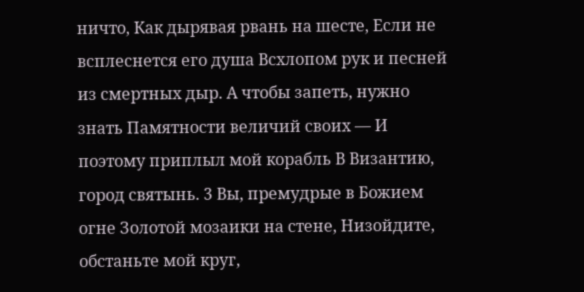ничто, Как дырявая рвань на шесте, Если не всплеснется его душа Всхлопом рук и песней из смертных дыр. А чтобы запеть, нужно знать Памятности величий своих — И поэтому приплыл мой корабль В Византию, город святынь. 3 Вы, премудрые в Божием огне Золотой мозаики на стене, Низойдите, обстаньте мой круг,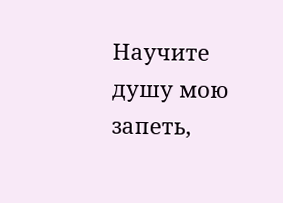Научите душу мою запеть,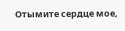Отымите сердце мое,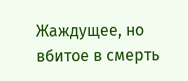Жаждущее, но вбитое в смерть